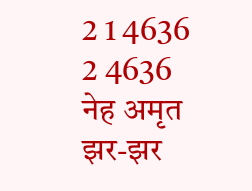2 1 4636 2 4636 नेह अमृत झर-झर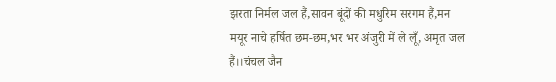झरता निर्मल जल हैं,सावन बूंदों की मधुरिम सरगम हैं,मन मयूर नाचे हर्षित छम-छम,भर भर अंजुरी में ले लूँ, अमृत जल हैं।।चंचल जैन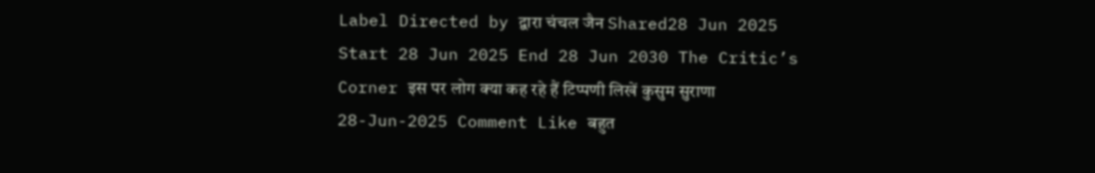Label Directed by द्वारा चंचल जैन Shared28 Jun 2025 Start 28 Jun 2025 End 28 Jun 2030 The Critic’s Corner इस पर लोग क्या कह रहे हैं टिप्पणी लिखें कुसुम सुराणा 28-Jun-2025 Comment Like बहुत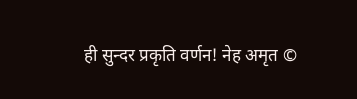ही सुन्दर प्रकृति वर्णन! नेह अमृत ©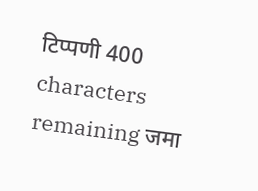टिप्पणी 400 characters remaining जमा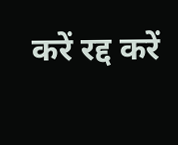करें रद्द करें